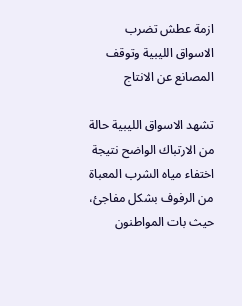ازمة عطش تضرب الاسواق الليبية وتوقف المصانع عن الانتاج

تشهد الاسواق الليبية حالة من الارتباك الواضح نتيجة اختفاء مياه الشرب المعباة من الرفوف بشكل مفاجئ، حيث بات المواطنون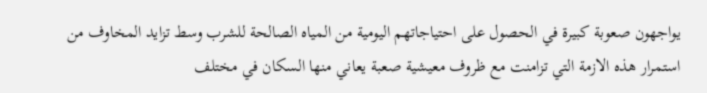يواجهون صعوبة كبيرة في الحصول على احتياجاتهم اليومية من المياه الصالحة للشرب وسط تزايد المخاوف من استمرار هذه الازمة التي تزامنت مع ظروف معيشية صعبة يعاني منها السكان في مختلف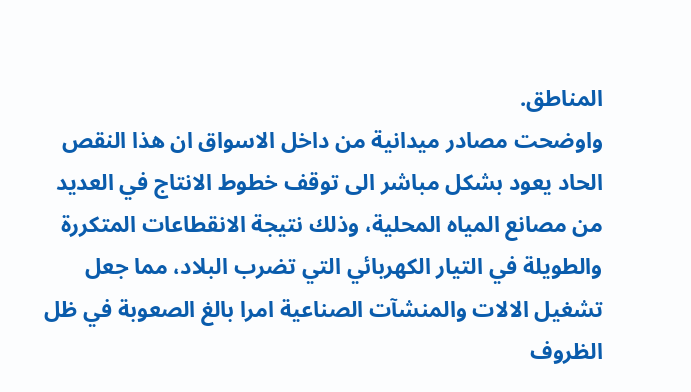المناطق.
واوضحت مصادر ميدانية من داخل الاسواق ان هذا النقص الحاد يعود بشكل مباشر الى توقف خطوط الانتاج في العديد من مصانع المياه المحلية، وذلك نتيجة الانقطاعات المتكررة والطويلة في التيار الكهربائي التي تضرب البلاد، مما جعل تشغيل الالات والمنشآت الصناعية امرا بالغ الصعوبة في ظل الظروف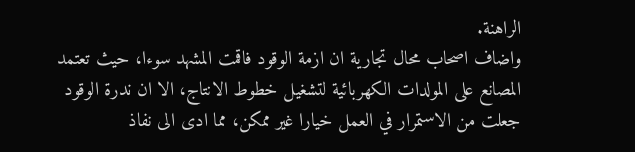الراهنة.
واضاف اصحاب محال تجارية ان ازمة الوقود فاقمت المشهد سوءا، حيث تعتمد المصانع على المولدات الكهربائية لتشغيل خطوط الانتاج، الا ان ندرة الوقود جعلت من الاستمرار في العمل خيارا غير ممكن، مما ادى الى نفاذ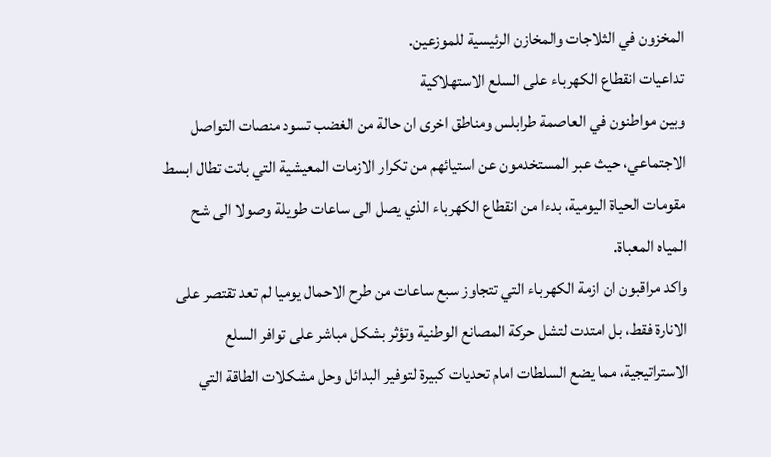المخزون في الثلاجات والمخازن الرئيسية للموزعين.
تداعيات انقطاع الكهرباء على السلع الاستهلاكية
وبين مواطنون في العاصمة طرابلس ومناطق اخرى ان حالة من الغضب تسود منصات التواصل الاجتماعي، حيث عبر المستخدمون عن استيائهم من تكرار الازمات المعيشية التي باتت تطال ابسط مقومات الحياة اليومية، بدءا من انقطاع الكهرباء الذي يصل الى ساعات طويلة وصولا الى شح المياه المعباة.
واكد مراقبون ان ازمة الكهرباء التي تتجاوز سبع ساعات من طرح الاحمال يوميا لم تعد تقتصر على الانارة فقط، بل امتدت لتشل حركة المصانع الوطنية وتؤثر بشكل مباشر على توافر السلع الاستراتيجية، مما يضع السلطات امام تحديات كبيرة لتوفير البدائل وحل مشكلات الطاقة التي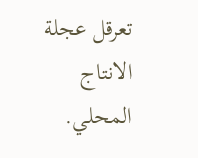تعرقل عجلة الانتاج المحلي.